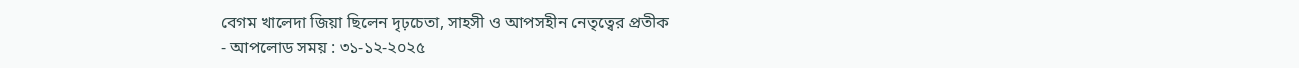বেগম খালেদা জিয়া ছিলেন দৃঢ়চেতা, সাহসী ও আপসহীন নেতৃত্বের প্রতীক
- আপলোড সময় : ৩১-১২-২০২৫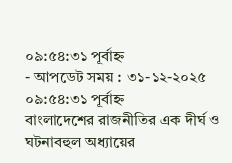০৯:৫৪:৩১ পূর্বাহ্ন
- আপডেট সময় : ৩১-১২-২০২৫ ০৯:৫৪:৩১ পূর্বাহ্ন
বাংলাদেশের রাজনীতির এক দীর্ঘ ও ঘটনাবহুল অধ্যায়ের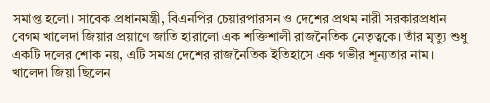সমাপ্ত হলো। সাবেক প্রধানমন্ত্রী, বিএনপির চেয়ারপারসন ও দেশের প্রথম নারী সরকারপ্রধান বেগম খালেদা জিয়ার প্রয়াণে জাতি হারালো এক শক্তিশালী রাজনৈতিক নেতৃত্বকে। তাঁর মৃত্যু শুধু একটি দলের শোক নয়, এটি সমগ্র দেশের রাজনৈতিক ইতিহাসে এক গভীর শূন্যতার নাম।
খালেদা জিয়া ছিলেন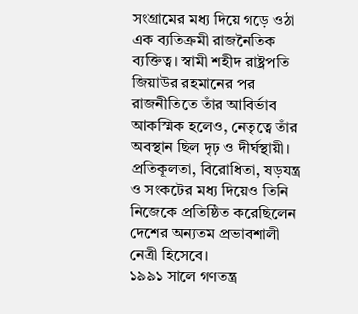সংগ্রামের মধ্য দিয়ে গড়ে ওঠা এক ব্যতিক্রমী রাজনৈতিক ব্যক্তিত্ব। স্বামী শহীদ রাষ্ট্রপতি জিয়াউর রহমানের পর রাজনীতিতে তাঁর আবির্ভাব আকস্মিক হলেও, নেতৃত্বে তাঁর অবস্থান ছিল দৃঢ় ও দীর্ঘস্থায়ী। প্রতিকূলতা, বিরোধিতা, ষড়যন্ত্র ও সংকটের মধ্য দিয়েও তিনি নিজেকে প্রতিষ্ঠিত করেছিলেন দেশের অন্যতম প্রভাবশালী নেত্রী হিসেবে।
১৯৯১ সালে গণতন্ত্র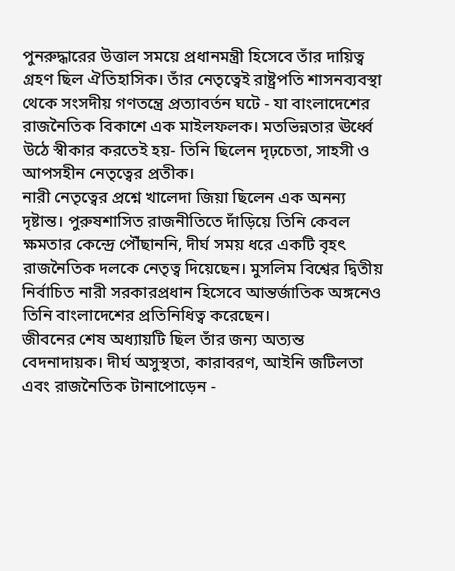পুনরুদ্ধারের উত্তাল সময়ে প্রধানমন্ত্রী হিসেবে তাঁর দায়িত্ব গ্রহণ ছিল ঐতিহাসিক। তাঁর নেতৃত্বেই রাষ্ট্রপতি শাসনব্যবস্থা থেকে সংসদীয় গণতন্ত্রে প্রত্যাবর্তন ঘটে - যা বাংলাদেশের রাজনৈতিক বিকাশে এক মাইলফলক। মতভিন্নতার ঊর্ধ্বে উঠে স্বীকার করতেই হয়- তিনি ছিলেন দৃঢ়চেতা, সাহসী ও আপসহীন নেতৃত্বের প্রতীক।
নারী নেতৃত্বের প্রশ্নে খালেদা জিয়া ছিলেন এক অনন্য দৃষ্টান্ত। পুরুষশাসিত রাজনীতিতে দাঁড়িয়ে তিনি কেবল ক্ষমতার কেন্দ্রে পৌঁছাননি, দীর্ঘ সময় ধরে একটি বৃহৎ রাজনৈতিক দলকে নেতৃত্ব দিয়েছেন। মুসলিম বিশ্বের দ্বিতীয় নির্বাচিত নারী সরকারপ্রধান হিসেবে আন্তর্জাতিক অঙ্গনেও তিনি বাংলাদেশের প্রতিনিধিত্ব করেছেন।
জীবনের শেষ অধ্যায়টি ছিল তাঁর জন্য অত্যন্ত বেদনাদায়ক। দীর্ঘ অসুস্থতা, কারাবরণ, আইনি জটিলতা এবং রাজনৈতিক টানাপোড়েন -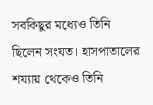সবকিছুর মধ্যেও তিনি ছিলেন সংযত। হাসপাতালের শয্যায় থেকেও তিনি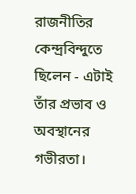রাজনীতির কেন্দ্রবিন্দুতে ছিলেন - এটাই তাঁর প্রভাব ও অবস্থানের গভীরতা।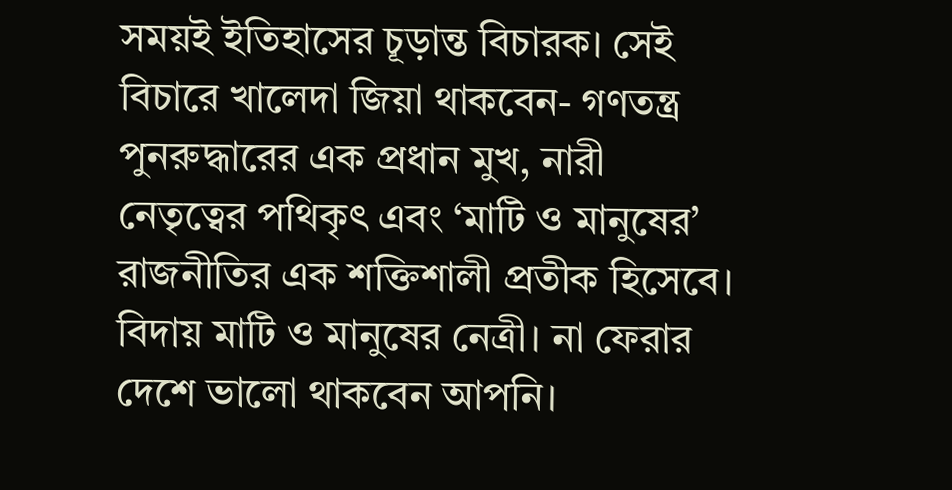সময়ই ইতিহাসের চূড়ান্ত বিচারক। সেই বিচারে খালেদা জিয়া থাকবেন- গণতন্ত্র পুনরুদ্ধারের এক প্রধান মুখ, নারী নেতৃত্বের পথিকৃৎ এবং ‘মাটি ও মানুষের’ রাজনীতির এক শক্তিশালী প্রতীক হিসেবে। বিদায় মাটি ও মানুষের নেত্রী। না ফেরার দেশে ভালো থাকবেন আপনি।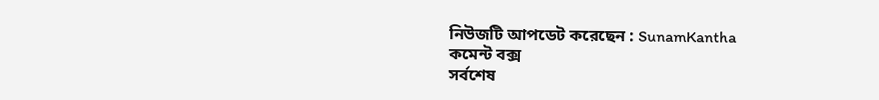নিউজটি আপডেট করেছেন : SunamKantha
কমেন্ট বক্স
সর্বশেষ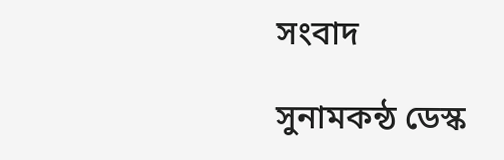সংবাদ

সুনামকন্ঠ ডেস্ক